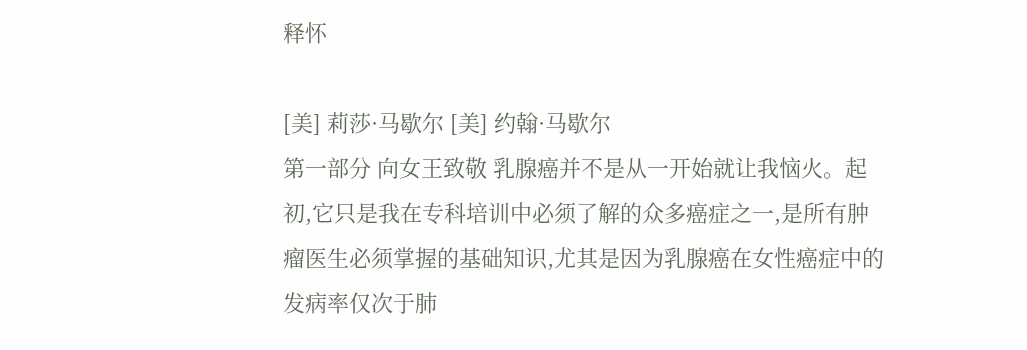释怀

[美] 莉莎·马歇尔 [美] 约翰·马歇尔
第一部分 向女王致敬 乳腺癌并不是从一开始就让我恼火。起初,它只是我在专科培训中必须了解的众多癌症之一,是所有肿瘤医生必须掌握的基础知识,尤其是因为乳腺癌在女性癌症中的发病率仅次于肺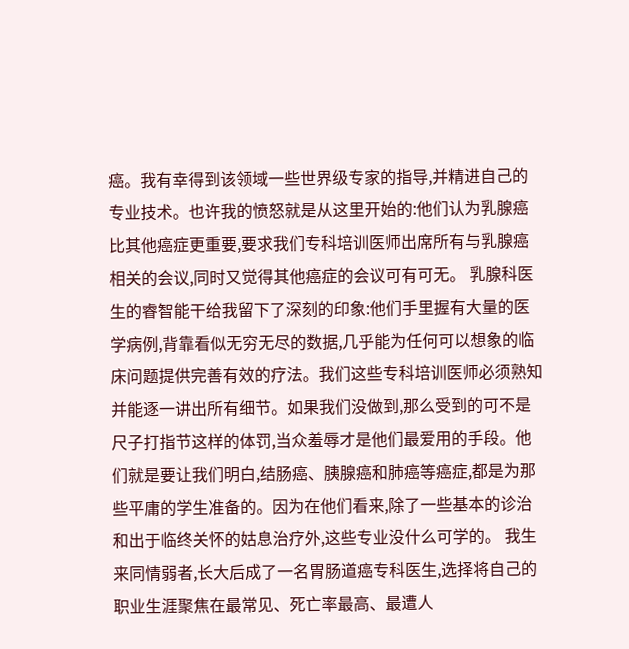癌。我有幸得到该领域一些世界级专家的指导,并精进自己的专业技术。也许我的愤怒就是从这里开始的:他们认为乳腺癌比其他癌症更重要,要求我们专科培训医师出席所有与乳腺癌相关的会议,同时又觉得其他癌症的会议可有可无。 乳腺科医生的睿智能干给我留下了深刻的印象:他们手里握有大量的医学病例,背靠看似无穷无尽的数据,几乎能为任何可以想象的临床问题提供完善有效的疗法。我们这些专科培训医师必须熟知并能逐一讲出所有细节。如果我们没做到,那么受到的可不是尺子打指节这样的体罚,当众羞辱才是他们最爱用的手段。他们就是要让我们明白,结肠癌、胰腺癌和肺癌等癌症,都是为那些平庸的学生准备的。因为在他们看来,除了一些基本的诊治和出于临终关怀的姑息治疗外,这些专业没什么可学的。 我生来同情弱者,长大后成了一名胃肠道癌专科医生,选择将自己的职业生涯聚焦在最常见、死亡率最高、最遭人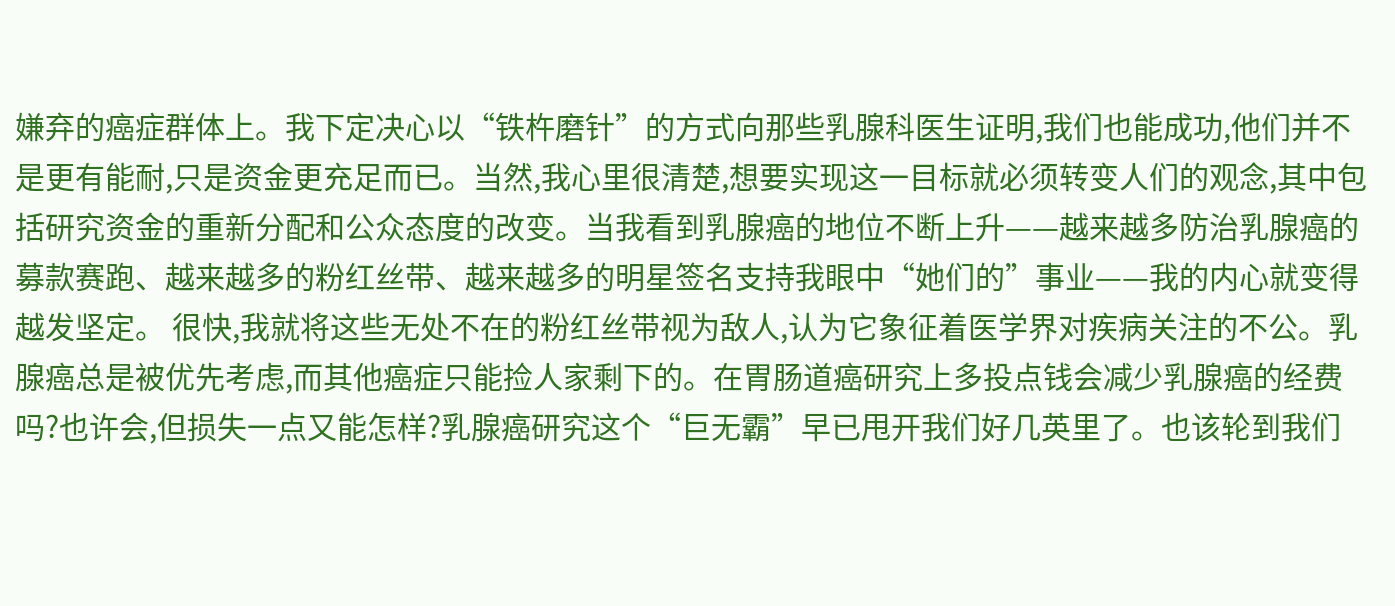嫌弃的癌症群体上。我下定决心以“铁杵磨针”的方式向那些乳腺科医生证明,我们也能成功,他们并不是更有能耐,只是资金更充足而已。当然,我心里很清楚,想要实现这一目标就必须转变人们的观念,其中包括研究资金的重新分配和公众态度的改变。当我看到乳腺癌的地位不断上升——越来越多防治乳腺癌的募款赛跑、越来越多的粉红丝带、越来越多的明星签名支持我眼中“她们的”事业——我的内心就变得越发坚定。 很快,我就将这些无处不在的粉红丝带视为敌人,认为它象征着医学界对疾病关注的不公。乳腺癌总是被优先考虑,而其他癌症只能捡人家剩下的。在胃肠道癌研究上多投点钱会减少乳腺癌的经费吗?也许会,但损失一点又能怎样?乳腺癌研究这个“巨无霸”早已甩开我们好几英里了。也该轮到我们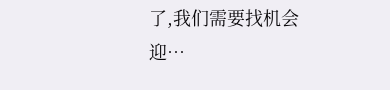了,我们需要找机会迎…